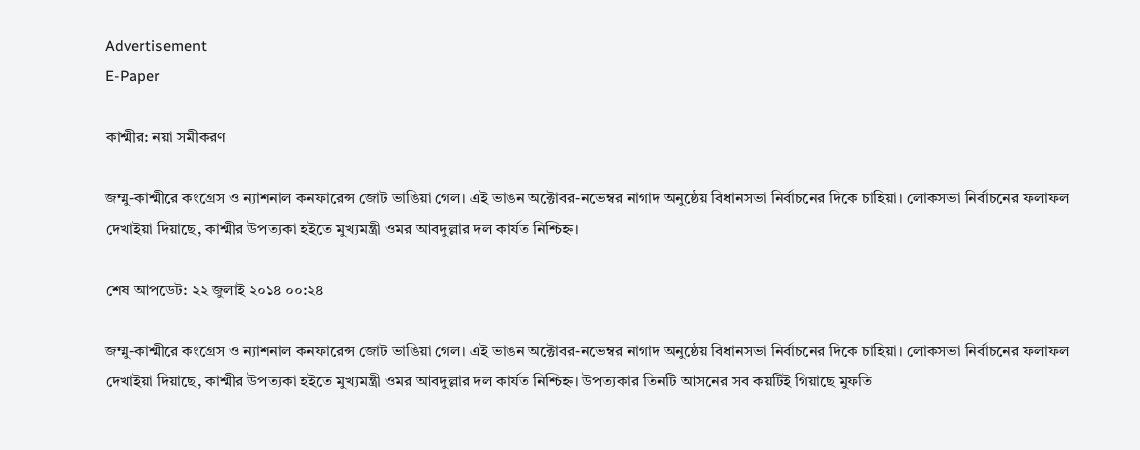Advertisement
E-Paper

কাশ্মীর: নয়া সমীকরণ

জম্মু-কাশ্মীরে কংগ্রেস ও ন্যাশনাল কনফারেন্স জোট ভাঙিয়া গেল। এই ভাঙন অক্টোবর-নভেম্বর নাগাদ অনুষ্ঠেয় বিধানসভা নির্বাচনের দিকে চাহিয়া। লোকসভা নির্বাচনের ফলাফল দেখাইয়া দিয়াছে, কাশ্মীর উপত্যকা হইতে মুখ্যমন্ত্রী ওমর আবদুল্লার দল কার্যত নিশ্চিহ্ন।

শেষ আপডেট: ২২ জুলাই ২০১৪ ০০:২৪

জম্মু-কাশ্মীরে কংগ্রেস ও ন্যাশনাল কনফারেন্স জোট ভাঙিয়া গেল। এই ভাঙন অক্টোবর-নভেম্বর নাগাদ অনুষ্ঠেয় বিধানসভা নির্বাচনের দিকে চাহিয়া। লোকসভা নির্বাচনের ফলাফল দেখাইয়া দিয়াছে, কাশ্মীর উপত্যকা হইতে মুখ্যমন্ত্রী ওমর আবদুল্লার দল কার্যত নিশ্চিহ্ন। উপত্যকার তিনটি আসনের সব কয়টিই গিয়াছে মুফতি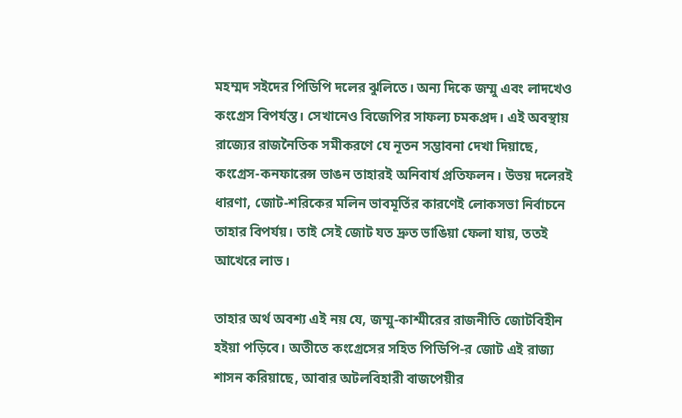মহম্মদ সইদের পিডিপি দলের ঝুলিতে। অন্য দিকে জম্মু এবং লাদখেও কংগ্রেস বিপর্যস্ত। সেখানেও বিজেপির সাফল্য চমকপ্রদ। এই অবস্থায় রাজ্যের রাজনৈতিক সমীকরণে যে নূতন সম্ভাবনা দেখা দিয়াছে, কংগ্রেস-কনফারেন্স ভাঙন তাহারই অনিবার্য প্রতিফলন। উভয় দলেরই ধারণা, জোট-শরিকের মলিন ভাবমূর্তির কারণেই লোকসভা নির্বাচনে তাহার বিপর্যয়। তাই সেই জোট যত দ্রুত ভাঙিয়া ফেলা যায়, ততই আখেরে লাভ।

তাহার অর্থ অবশ্য এই নয় যে, জম্মু-কাশ্মীরের রাজনীতি জোটবিহীন হইয়া পড়িবে। অতীতে কংগ্রেসের সহিত পিডিপি-র জোট এই রাজ্য শাসন করিয়াছে, আবার অটলবিহারী বাজপেয়ীর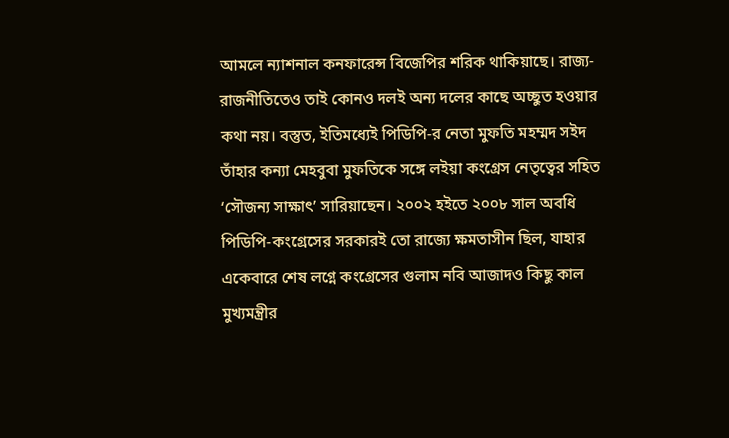আমলে ন্যাশনাল কনফারেন্স বিজেপির শরিক থাকিয়াছে। রাজ্য-রাজনীতিতেও তাই কোনও দলই অন্য দলের কাছে অচ্ছুত হওয়ার কথা নয়। বস্তুত, ইতিমধ্যেই পিডিপি-র নেতা মুফতি মহম্মদ সইদ তাঁহার কন্যা মেহবুবা মুফতিকে সঙ্গে লইয়া কংগ্রেস নেতৃত্বের সহিত ‘সৌজন্য সাক্ষাৎ’ সারিয়াছেন। ২০০২ হইতে ২০০৮ সাল অবধি পিডিপি-কংগ্রেসের সরকারই তো রাজ্যে ক্ষমতাসীন ছিল, যাহার একেবারে শেষ লগ্নে কংগ্রেসের গুলাম নবি আজাদও কিছু কাল মুখ্যমন্ত্রীর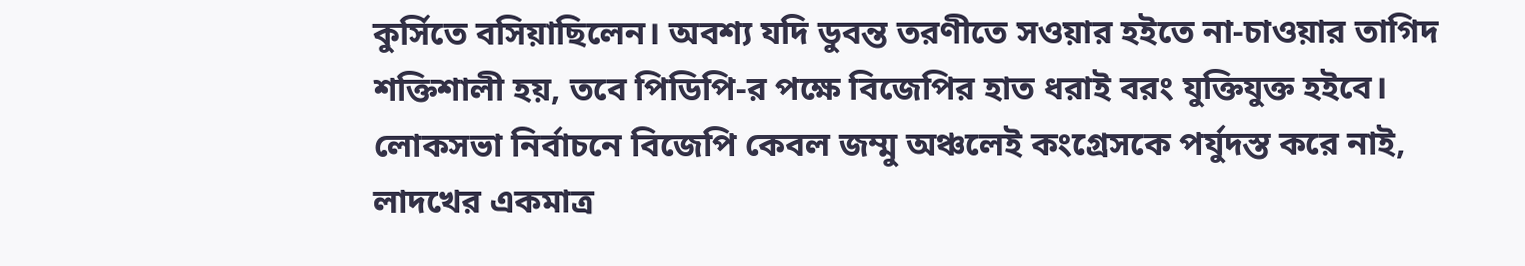কুর্সিতে বসিয়াছিলেন। অবশ্য যদি ডুবন্ত তরণীতে সওয়ার হইতে না-চাওয়ার তাগিদ শক্তিশালী হয়, তবে পিডিপি-র পক্ষে বিজেপির হাত ধরাই বরং যুক্তিযুক্ত হইবে। লোকসভা নির্বাচনে বিজেপি কেবল জম্মু অঞ্চলেই কংগ্রেসকে পর্যুদস্ত করে নাই, লাদখের একমাত্র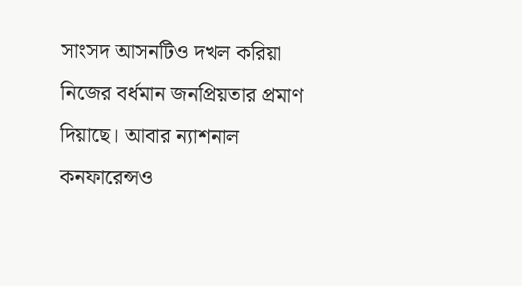সাংসদ আসনটিও দখল করিয়া নিজের বর্ধমান জনপ্রিয়তার প্রমাণ দিয়াছে। আবার ন্যাশনাল কনফারেন্সও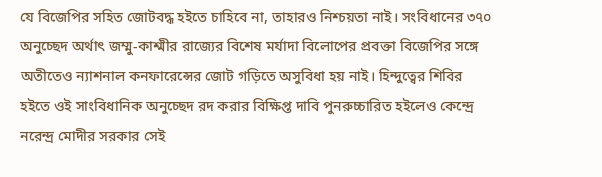যে বিজেপির সহিত জোটবদ্ধ হইতে চাহিবে না, তাহারও নিশ্চয়তা নাই। সংবিধানের ৩৭০ অনুচ্ছেদ অর্থাৎ জম্মু-কাশ্মীর রাজ্যের বিশেষ মর্যাদা বিলোপের প্রবক্তা বিজেপির সঙ্গে অতীতেও ন্যাশনাল কনফারেন্সের জোট গড়িতে অসুবিধা হয় নাই। হিন্দুত্বের শিবির হইতে ওই সাংবিধানিক অনুচ্ছেদ রদ করার বিক্ষিপ্ত দাবি পুনরুচ্চারিত হইলেও কেন্দ্রে নরেন্দ্র মোদীর সরকার সেই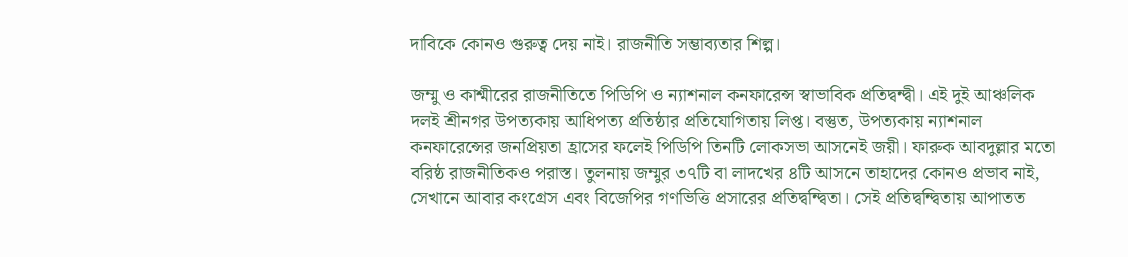দাবিকে কোনও গুরুত্ব দেয় নাই। রাজনীতি সম্ভাব্যতার শিল্প।

জম্মু ও কাশ্মীরের রাজনীতিতে পিডিপি ও ন্যাশনাল কনফারেন্স স্বাভাবিক প্রতিদ্বন্দ্বী। এই দুই আঞ্চলিক দলই শ্রীনগর উপত্যকায় আধিপত্য প্রতিষ্ঠার প্রতিযোগিতায় লিপ্ত। বস্তুত, উপত্যকায় ন্যাশনাল কনফারেন্সের জনপ্রিয়তা হ্রাসের ফলেই পিডিপি তিনটি লোকসভা আসনেই জয়ী। ফারুক আবদুল্লার মতো বরিষ্ঠ রাজনীতিকও পরাস্ত। তুলনায় জম্মুর ৩৭টি বা লাদখের ৪টি আসনে তাহাদের কোনও প্রভাব নাই, সেখানে আবার কংগ্রেস এবং বিজেপির গণভিত্তি প্রসারের প্রতিদ্বন্দ্বিতা। সেই প্রতিদ্বন্দ্বিতায় আপাতত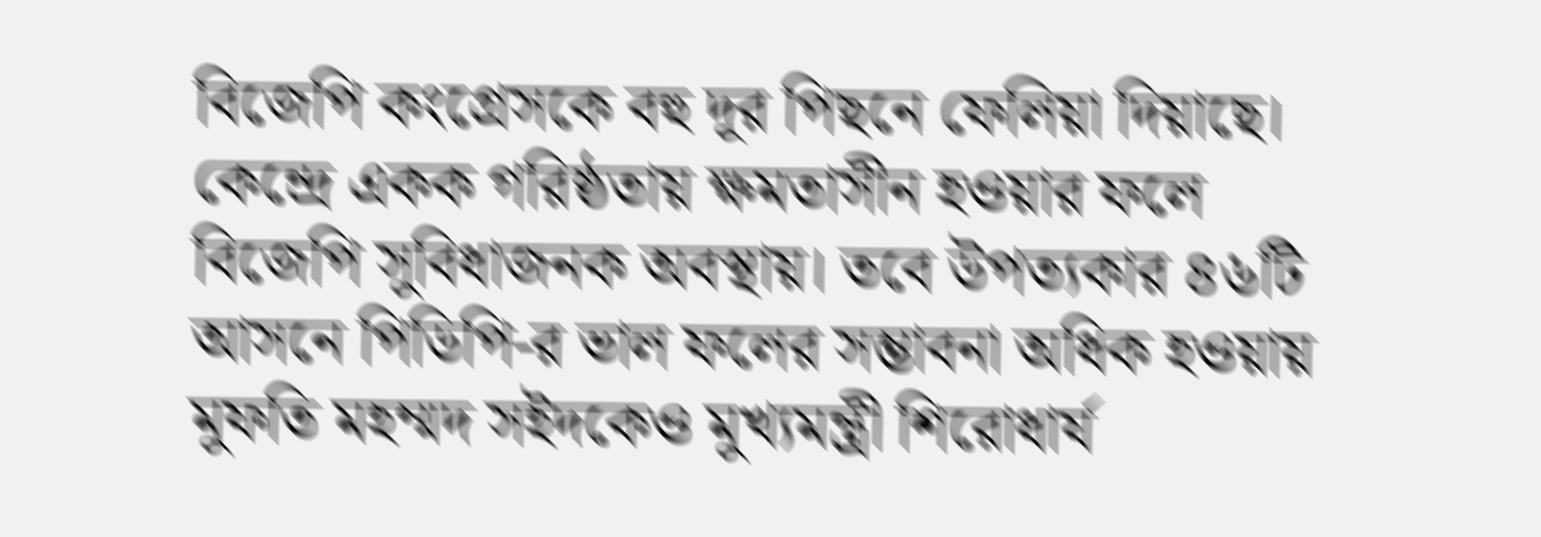বিজেপি কংগ্রেসকে বহু দূর পিছনে ফেলিয়া দিয়াছে। কেন্দ্রে একক গরিষ্ঠতায় ক্ষমতাসীন হওয়ার ফলে বিজেপি সুবিধাজনক অবস্থায়। তবে উপত্যকার ৪৬টি আসনে পিডিপি-র ভাল ফলের সম্ভাবনা অধিক হওয়ায় মুফতি মহম্মদ সইদকেও মুখ্যমন্ত্রী শিরোধার্য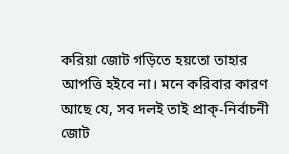করিয়া জোট গড়িতে হয়তো তাহার আপত্তি হইবে না। মনে করিবার কারণ আছে যে, সব দলই তাই প্রাক্-নির্বাচনী জোট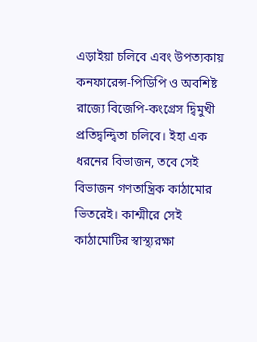এড়াইয়া চলিবে এবং উপত্যকায় কনফারেন্স-পিডিপি ও অবশিষ্ট রাজ্যে বিজেপি-কংগ্রেস দ্বিমুখী প্রতিদ্বন্দ্বিতা চলিবে। ইহা এক ধরনের বিভাজন, তবে সেই বিভাজন গণতান্ত্রিক কাঠামোর ভিতরেই। কাশ্মীরে সেই কাঠামোটির স্বাস্থ্যরক্ষা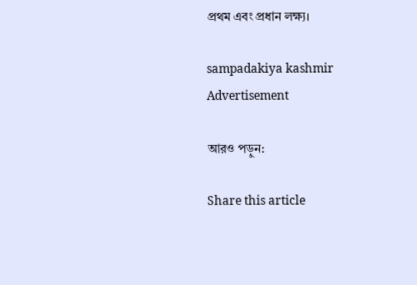প্রথম এবং প্রধান লক্ষ্য।

sampadakiya kashmir
Advertisement

আরও পড়ুন:

Share this article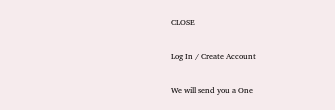CLOSE

Log In / Create Account

We will send you a One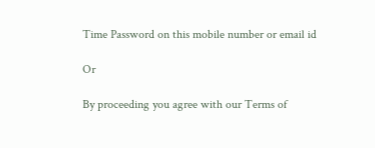Time Password on this mobile number or email id

Or

By proceeding you agree with our Terms of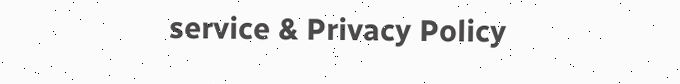service & Privacy Policy